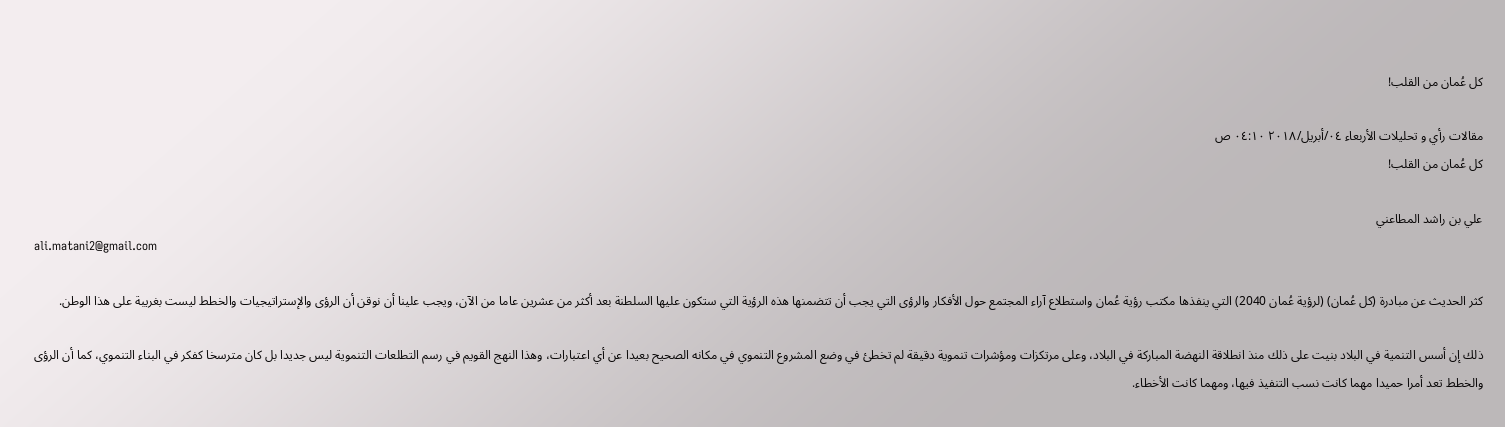كل عُمان من القلب!

مقالات رأي و تحليلات الأربعاء ٠٤/أبريل/٢٠١٨ ٠٤:١٠ ص
كل عُمان من القلب!

علي بن راشد المطاعني
ali.matani2@gmail.com

كثر الحديث عن مبادرة (كل عُمان) (لرؤية عُمان 2040) التي ينفذها مكتب رؤية عُمان واستطلاع آراء المجتمع حول الأفكار والرؤى التي يجب أن تتضمنها هذه الرؤية التي ستكون عليها السلطنة بعد أكثر من عشرين عاما من الآن، ويجب علينا أن نوقن أن الرؤى والإستراتيجيات والخطط ليست بغريبة على هذا الوطن.

ذلك إن أسس التنمية في البلاد بنيت على ذلك منذ انطلاقة النهضة المباركة في البلاد، وعلى مرتكزات ومؤشرات تنموية دقيقة لم تخطئ في وضع المشروع التنموي في مكانه الصحيح بعيدا عن أي اعتبارات، وهذا النهج القويم في رسم التطلعات التنموية ليس جديدا بل كان مترسخا كفكر في البناء التنموي، كما أن الرؤى والخطط تعد أمرا حميدا مهما كانت نسب التنفيذ فيها، ومهما كانت الأخطاء.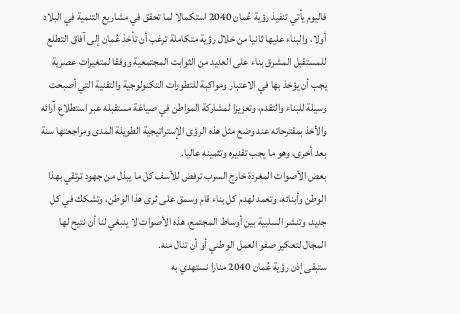فاليوم يأتي تنفيذ رؤية عُمان 2040 استكمالا لما تحقق في مشاريع التنمية في البلاد أولا، والبناء عليها ثانيا من خلال رؤية متكاملة ترغب أن تأخذ عُمان إلى آفاق التطلع للمستقبل المشرق بناء على العديد من الثوابت المجتمعية ووفقا لمتغيرات عصرية يجب أن يؤخذ بها في الاعتبار ومواكبة للتطورات التكنولوجية والتقنية التي أصبحت وسيلة للبناء والتقدم، وتعزيزا لمشاركة المواطن في صياغة مستقبله عبر استطلاع آرائه والأخذ بمقترحاته عند وضع مثل هذه الرؤى الإستراتيجية الطويلة المدى ومراجعتها سنة بعد أخرى، وهو ما يجب تقديره وتثمينه عاليا.
بعض الأصوات المغردة خارج السرب ترفض للأسف كل ما يبذل من جهود ترتقي بهذا الوطن وأبنائه، وتعمد لهدم كل بناء قام وسمق على ثرى هذا الوطن، وتشكك في كل جديد، وتنشر السلبية بين أوساط المجتمع، هذه الأصوات لا ينبغي لنا أن نتيح لها المجال لتعكير صفو العمل الوطني أو أن تنال منه.
ستبقى إذن رؤية عُمان 2040 منارا نستهدي به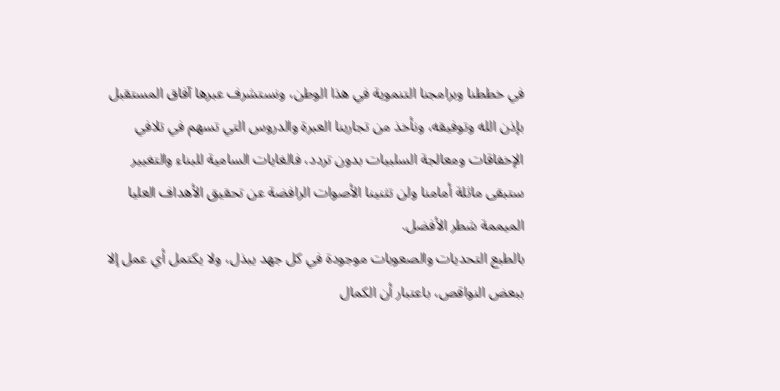في خططنا وبرامجنا التنموية في هذا الوطن، ونستشرف عبرها آفاق المستقبل بإذن الله وتوفيقه، ونأخذ من تجاربنا العبرة والدروس التي تسهم في تلافي الإخفاقات ومعالجة السلبيات بدون تردد، فالغايات السامية للبناء والتغيير ستبقى ماثلة أمامنا ولن تثنينا الأصوات الرافضة عن تحقيق الأهداف العليا الميممة شطر الأفضل.
بالطبع التحديات والصعوبات موجودة في كل جهد يبذل، ولا يكتمل أي عمل إلا ببعض النواقص، باعتبار أن الكمال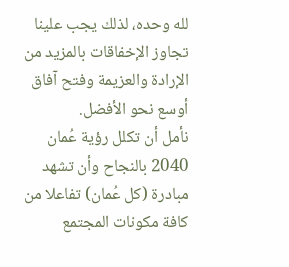لله وحده، لذلك يجب علينا تجاوز الإخفاقات بالمزيد من الإرادة والعزيمة وفتح آفاق أوسع نحو الأفضل.
نأمل أن تكلل رؤية عُمان 2040 بالنجاح وأن تشهد مبادرة (كل عُمان) تفاعلا من كافة مكونات المجتمع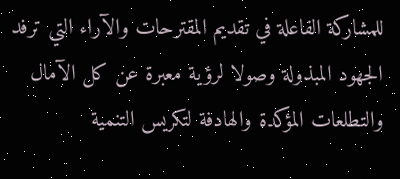للمشاركة الفاعلة في تقديم المقترحات والآراء التي ترفد الجهود المبذولة وصولا لرؤية معبرة عن كل الآمال والتطلعات المؤكدة والهادفة لتكريس التنمية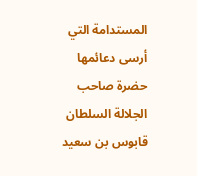المستدامة التي أرسى دعائمها حضرة صاحب الجلالة السلطان قابوس بن سعيد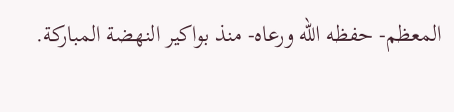المعظم- حفظه الله ورعاه- منذ بواكير النهضة المباركة.